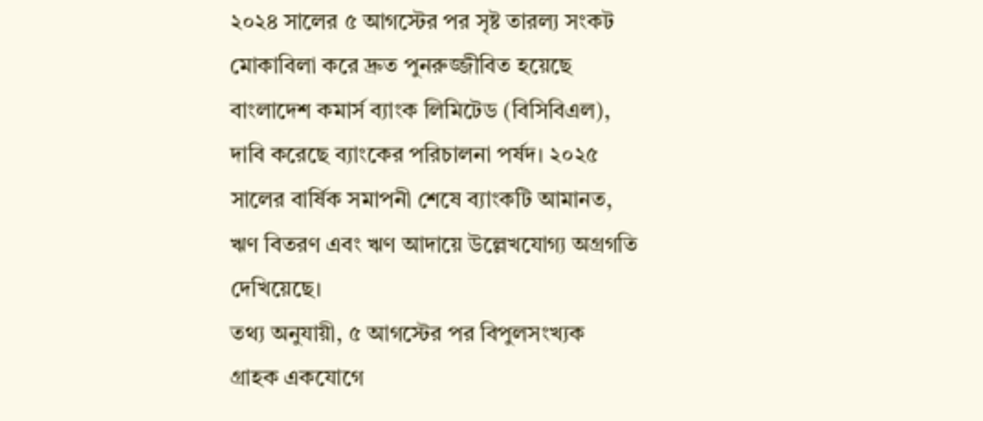২০২৪ সালের ৫ আগস্টের পর সৃষ্ট তারল্য সংকট মোকাবিলা করে দ্রুত পুনরুজ্জীবিত হয়েছে বাংলাদেশ কমার্স ব্যাংক লিমিটেড (বিসিবিএল), দাবি করেছে ব্যাংকের পরিচালনা পর্ষদ। ২০২৫ সালের বার্ষিক সমাপনী শেষে ব্যাংকটি আমানত, ঋণ বিতরণ এবং ঋণ আদায়ে উল্লেখযোগ্য অগ্রগতি দেখিয়েছে।
তথ্য অনুযায়ী, ৫ আগস্টের পর বিপুলসংখ্যক গ্রাহক একযোগে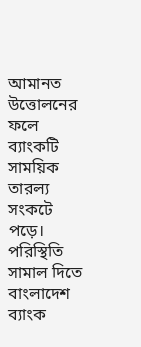আমানত উত্তোলনের ফলে ব্যাংকটি সাময়িক তারল্য সংকটে পড়ে। পরিস্থিতি সামাল দিতে বাংলাদেশ ব্যাংক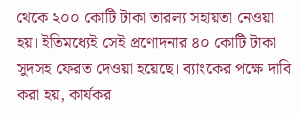থেকে ২০০ কোটি টাকা তারল্য সহায়তা নেওয়া হয়। ইতিমধ্যেই সেই প্রণোদনার ৪০ কোটি টাকা সুদসহ ফেরত দেওয়া হয়েছে। ব্যাংকের পক্ষে দাবি করা হয়, কার্যকর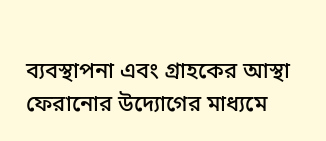ব্যবস্থাপনা এবং গ্রাহকের আস্থা ফেরানোর উদ্যোগের মাধ্যমে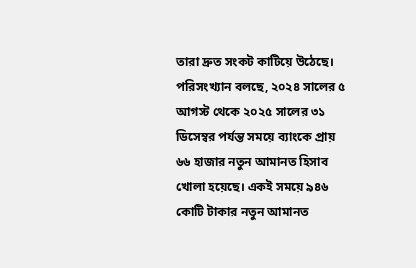তারা দ্রুত সংকট কাটিয়ে উঠেছে।
পরিসংখ্যান বলছে, ২০২৪ সালের ৫ আগস্ট থেকে ২০২৫ সালের ৩১ ডিসেম্বর পর্যন্ত সময়ে ব্যাংকে প্রায় ৬৬ হাজার নতুন আমানত হিসাব খোলা হয়েছে। একই সময়ে ৯৪৬ কোটি টাকার নতুন আমানত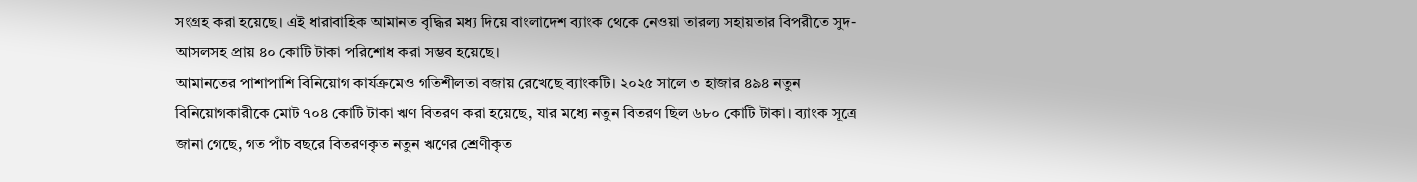সংগ্রহ করা হয়েছে। এই ধারাবাহিক আমানত বৃদ্ধির মধ্য দিয়ে বাংলাদেশ ব্যাংক থেকে নেওয়া তারল্য সহায়তার বিপরীতে সুদ-আসলসহ প্রায় ৪০ কোটি টাকা পরিশোধ করা সম্ভব হয়েছে।
আমানতের পাশাপাশি বিনিয়োগ কার্যক্রমেও গতিশীলতা বজায় রেখেছে ব্যাংকটি। ২০২৫ সালে ৩ হাজার ৪৯৪ নতুন বিনিয়োগকারীকে মোট ৭০৪ কোটি টাকা ঋণ বিতরণ করা হয়েছে, যার মধ্যে নতুন বিতরণ ছিল ৬৮০ কোটি টাকা। ব্যাংক সূত্রে জানা গেছে, গত পাঁচ বছরে বিতরণকৃত নতুন ঋণের শ্রেণীকৃত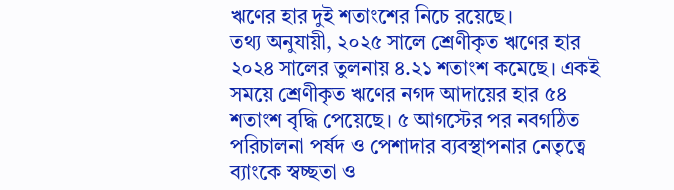ঋণের হার দুই শতাংশের নিচে রয়েছে।
তথ্য অনুযায়ী, ২০২৫ সালে শ্রেণীকৃত ঋণের হার ২০২৪ সালের তুলনায় ৪.২১ শতাংশ কমেছে। একই সময়ে শ্রেণীকৃত ঋণের নগদ আদায়ের হার ৫৪ শতাংশ বৃদ্ধি পেয়েছে। ৫ আগস্টের পর নবগঠিত পরিচালনা পর্ষদ ও পেশাদার ব্যবস্থাপনার নেতৃত্বে ব্যাংকে স্বচ্ছতা ও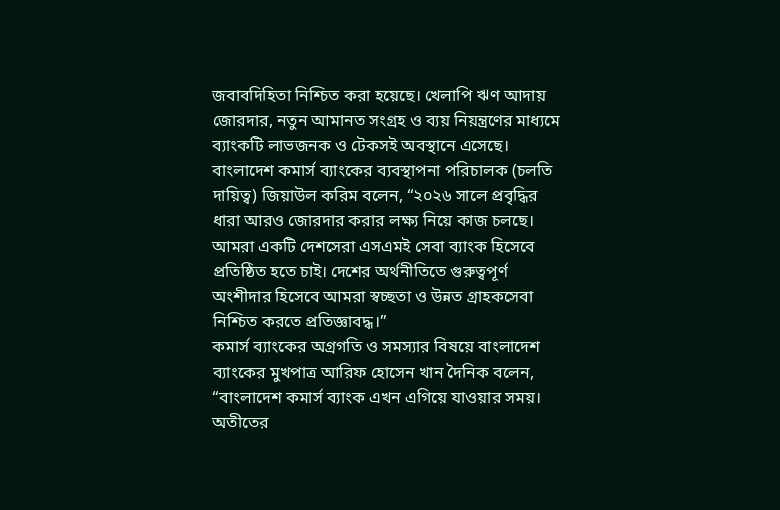জবাবদিহিতা নিশ্চিত করা হয়েছে। খেলাপি ঋণ আদায় জোরদার, নতুন আমানত সংগ্রহ ও ব্যয় নিয়ন্ত্রণের মাধ্যমে ব্যাংকটি লাভজনক ও টেকসই অবস্থানে এসেছে।
বাংলাদেশ কমার্স ব্যাংকের ব্যবস্থাপনা পরিচালক (চলতি দায়িত্ব) জিয়াউল করিম বলেন, “২০২৬ সালে প্রবৃদ্ধির ধারা আরও জোরদার করার লক্ষ্য নিয়ে কাজ চলছে। আমরা একটি দেশসেরা এসএমই সেবা ব্যাংক হিসেবে প্রতিষ্ঠিত হতে চাই। দেশের অর্থনীতিতে গুরুত্বপূর্ণ অংশীদার হিসেবে আমরা স্বচ্ছতা ও উন্নত গ্রাহকসেবা নিশ্চিত করতে প্রতিজ্ঞাবদ্ধ।”
কমার্স ব্যাংকের অগ্রগতি ও সমস্যার বিষয়ে বাংলাদেশ ব্যাংকের মুখপাত্র আরিফ হোসেন খান দৈনিক বলেন, “বাংলাদেশ কমার্স ব্যাংক এখন এগিয়ে যাওয়ার সময়। অতীতের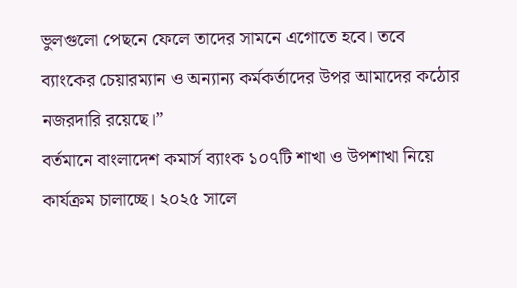ভুলগুলো পেছনে ফেলে তাদের সামনে এগোতে হবে। তবে ব্যাংকের চেয়ারম্যান ও অন্যান্য কর্মকর্তাদের উপর আমাদের কঠোর নজরদারি রয়েছে।”
বর্তমানে বাংলাদেশ কমার্স ব্যাংক ১০৭টি শাখা ও উপশাখা নিয়ে কার্যক্রম চালাচ্ছে। ২০২৫ সালে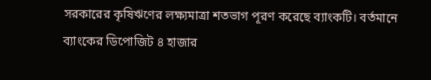সরকারের কৃষিঋণের লক্ষ্যমাত্রা শতভাগ পূরণ করেছে ব্যাংকটি। বর্তমানে ব্যাংকের ডিপোজিট ৪ হাজার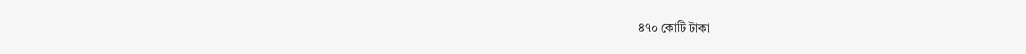৪৭০ কোটি টাকা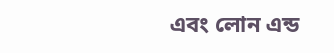এবং লোন এন্ড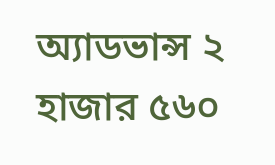অ্যাডভান্স ২ হাজার ৫৬০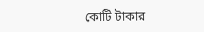কোটি টাকার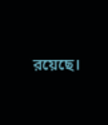রয়েছে।